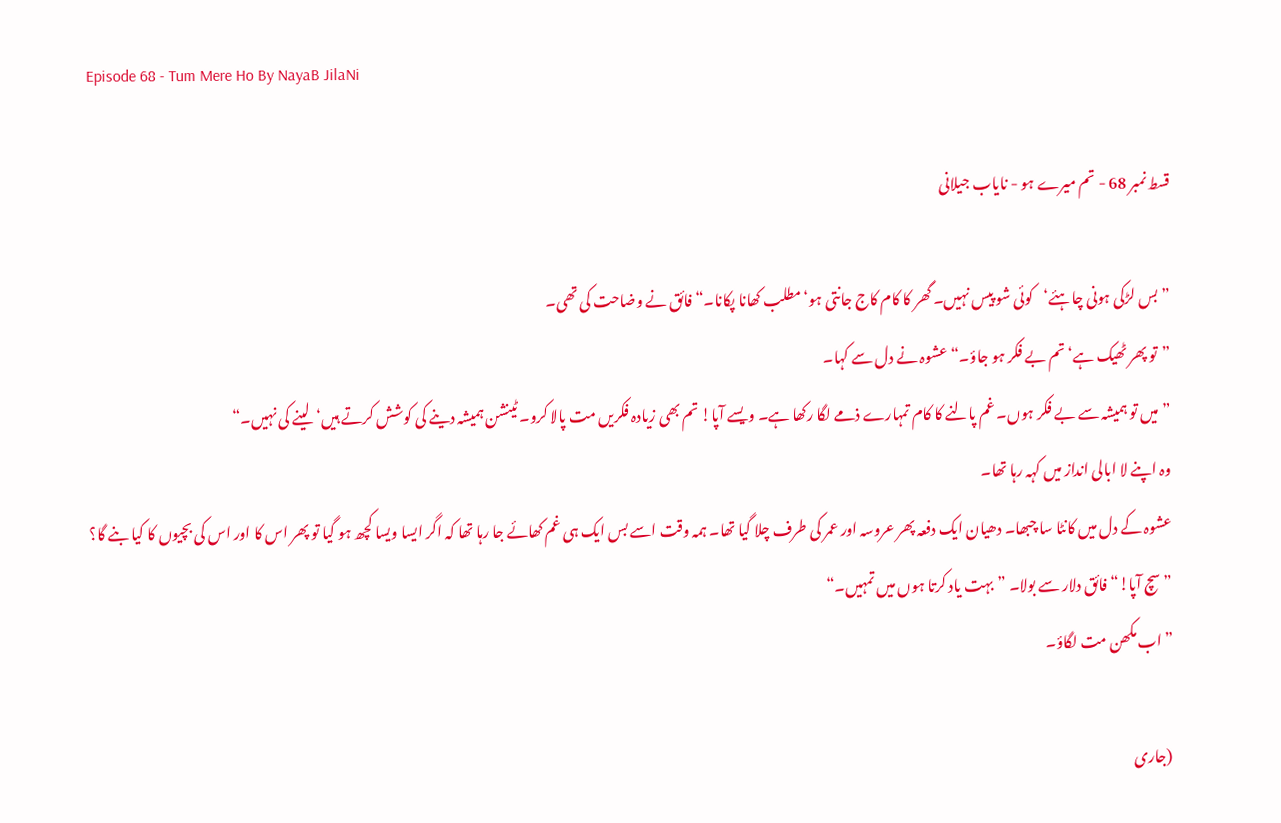Episode 68 - Tum Mere Ho By NayaB JilaNi

قسط نمبر 68 - تم میرے ہو - نایاب جیلانی

”بس لڑکی ہونی چاہئے‘کوئی شو پیس نہیں۔ گھر کا کام کاج جانتی ہو‘مطلب کھانا پکانا۔“ فائق نے وضاحت کی تھی۔
”تو پھر ٹھیک ہے‘تم بے فکر ہو جاؤ۔“ عشوہ نے دل سے کہا۔
”میں تو ہمیشہ سے بے فکر ہوں۔ غم پالنے کا کام تمہارے ذمے لگا رکھا ہے۔ ویسے آپا! تم بھی زیادہ فکریں مت پالا کرو۔ ٹینشن ہمیشہ دینے کی کوشش کرتے ہیں‘لینے کی نہیں۔“
وہ اپنے لا ابالی انداز میں کہہ رہا تھا۔
عشوہ کے دل میں کانٹا سا چبھا۔ دھیان ایک دفعہ پھر عروسہ اور عمر کی طرف چلا گیا تھا۔ ہمہ وقت اسے بس ایک ہی غم کھائے جا رہا تھا کہ اگر ایسا ویسا کچھ ہو گیا تو پھر اس کا اور اس کی بچیوں کا کیا بنے گا؟
”سچ آپا!“ فائق دلار سے بولا۔ ”بہت یاد کرتا ہوں میں تمہیں۔“
”اب مکھن مت لگاؤ۔

(جاری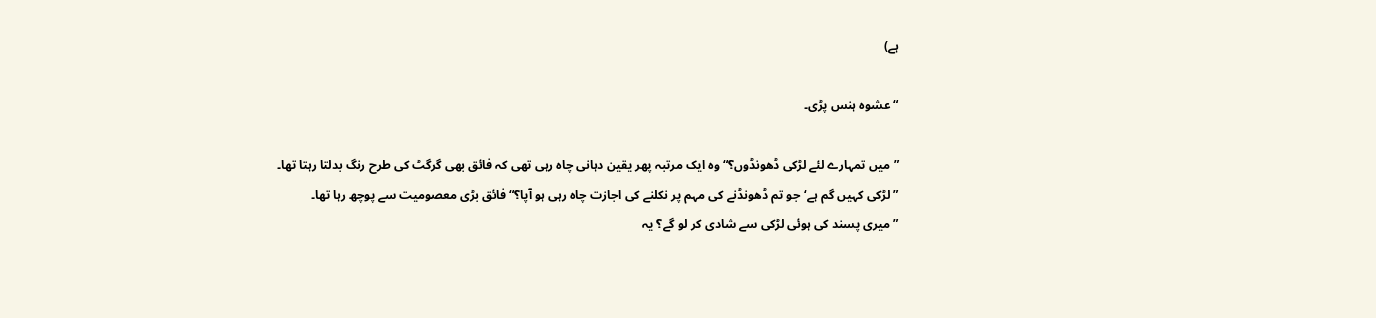ہے)

“ عشوہ ہنس پڑی۔

”میں تمہارے لئے لڑکی ڈھونڈوں؟“ وہ ایک مرتبہ پھر یقین دہانی چاہ رہی تھی کہ فائق بھی گرگٹ کی طرح رنگ بدلتا رہتا تھا۔
”لڑکی کہیں گم ہے‘جو تم ڈھونڈنے کی مہم پر نکلنے کی اجازت چاہ رہی ہو آپا؟“ فائق بڑی معصومیت سے پوچھ رہا تھا۔
”میری پسند کی ہوئی لڑکی سے شادی کر لو گے؟ یہ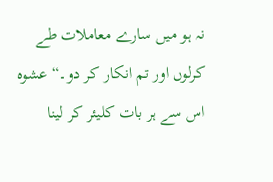نہ ہو میں سارے معاملات طے کرلوں اور تم انکار کر دو۔“ عشوہ اس سے ہر بات کلیئر کر لینا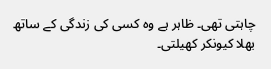چاہتی تھی۔ ظاہر ہے وہ کسی کی زندگی کے ساتھ بھلا کیونکر کھیلتی۔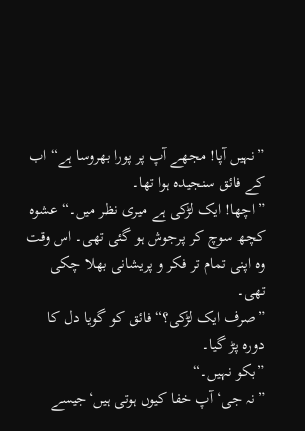”نہیں آپا! مجھے آپ پر پورا بھروسا ہے“ اب کے فائق سنجیدہ ہوا تھا۔
”اچھا! ایک لڑکی ہے میری نظر میں۔“ عشوہ کچھ سوچ کر پرجوش ہو گئی تھی۔ اس وقت وہ اپنی تمام تر فکر و پریشانی بھلا چکی تھی۔
”صرف ایک لڑکی؟“ فائق کو گویا دل کا دورہ پڑ گیا۔
”بکو نہیں۔“
”نہ جی‘آپ خفا کیوں ہوتی ہیں‘جیسے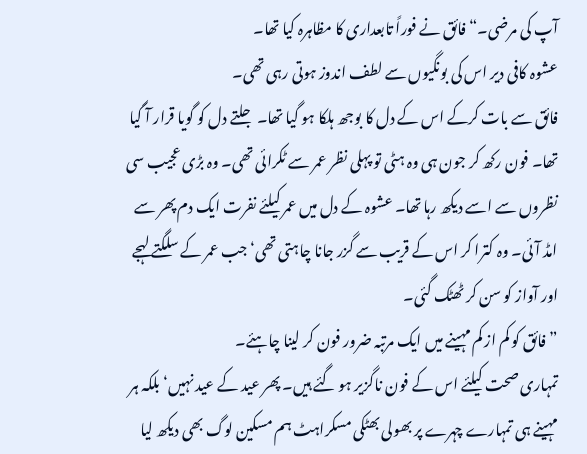آپ کی مرضی۔“ فائق نے فوراً تابعداری کا مظاہرہ کیا تھا۔
عشوہ کافی دیر اس کی بونگیوں سے لطف اندوز ہوتی رہی تھی۔
فائق سے بات کرکے اس کے دل کا بوجھ ہلکا ہو گیا تھا۔ جلتے دل کو گویا قرار آ گیا تھا۔ فون رکھ کر جون ہی وہ ہٹی تو پہلی نظر عمر سے ٹکرائی تھی۔ وہ بڑی عجیب سی نظروں سے اسے دیکھ رہا تھا۔ عشوہ کے دل میں عمر کیلئے نفرت ایک دم پھر سے امڈ آئی۔ وہ کترا کر اس کے قریب سے گزر جانا چاہتی تھی‘جب عمر کے سلگتے لہجے اور آواز کو سن کر ٹھٹک گئی۔
”فائق کو کم از کم مہینے میں ایک مرتبہ ضرور فون کر لینا چاہئے۔
تمہاری صحت کیلئے اس کے فون ناگزیر ہو گئے ہیں۔ پھر عید کے عید نہیں‘بلکہ ہر مہینے ہی تمہارے چہرے پر بھولی بھٹکی مسکراہٹ ہم مسکین لوگ بھی دیکھ لیا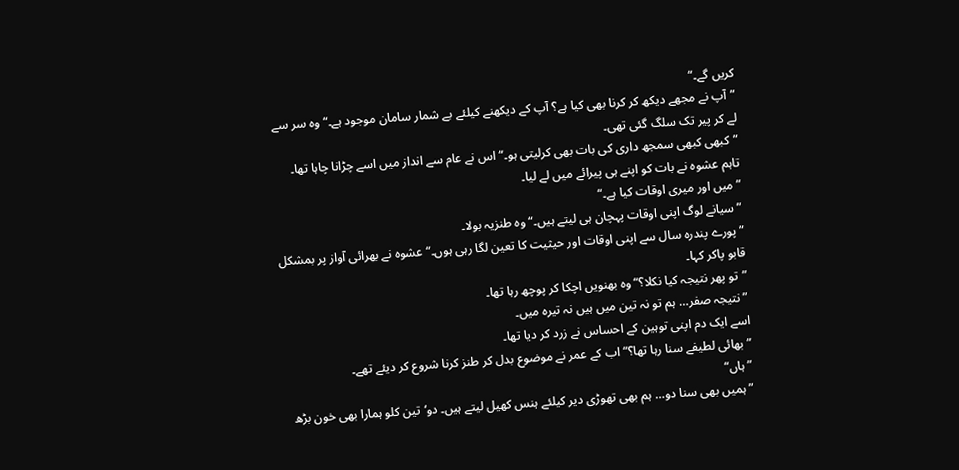کریں گے۔“
”آپ نے مجھے دیکھ کر کرنا بھی کیا ہے؟ آپ کے دیکھنے کیلئے بے شمار سامان موجود ہے۔“ وہ سر سے لے کر پیر تک سلگ گئی تھی۔
”کبھی کبھی سمجھ داری کی بات بھی کرلیتی ہو۔“ اس نے عام سے انداز میں اسے چڑانا چاہا تھا۔
تاہم عشوہ نے بات کو اپنے ہی پیرائے میں لے لیا۔
”میں اور میری اوقات کیا ہے۔“
”سیانے لوگ اپنی اوقات پہچان ہی لیتے ہیں۔“ وہ طنزیہ بولا۔
”پورے پندرہ سال سے اپنی اوقات اور حیثیت کا تعین لگا رہی ہوں۔“ عشوہ نے بھرائی آواز پر بمشکل قابو پاکر کہا۔
”تو پھر نتیجہ کیا نکلا؟“ وہ بھنویں اچکا کر پوچھ رہا تھا۔
”نتیجہ صفر… ہم تو نہ تین میں ہیں نہ تیرہ میں۔
اسے ایک دم اپنی توہین کے احساس نے زرد کر دیا تھا۔
”بھائی لطیفے سنا رہا تھا؟“ اب کے عمر نے موضوع بدل کر طنز کرنا شروع کر دیئے تھے۔
”ہاں“
”ہمیں بھی سنا دو… ہم بھی تھوڑی دیر کیلئے ہنس کھیل لیتے ہیں۔ دو‘تین کلو ہمارا بھی خون بڑھ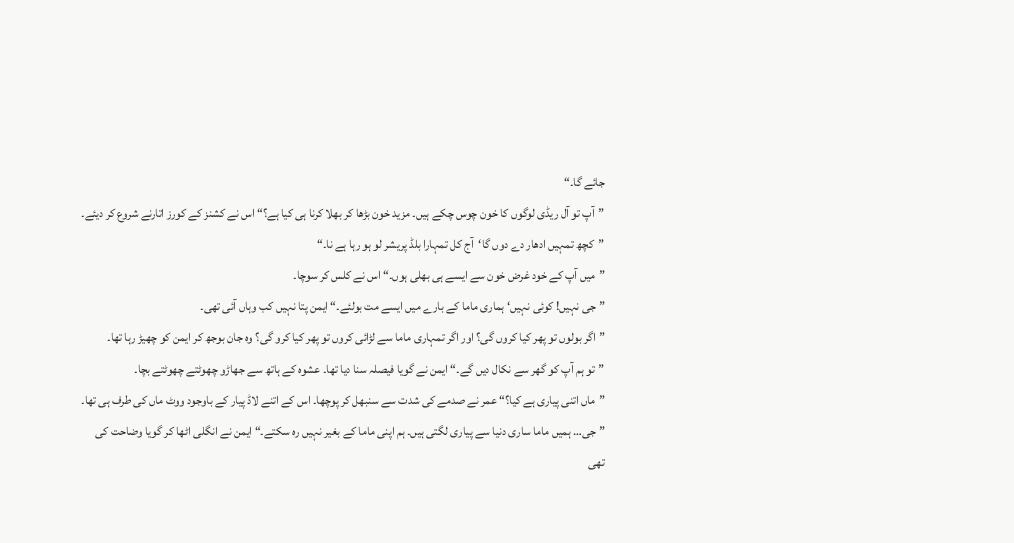جائے گا۔“
”آپ تو آل ریڈی لوگوں کا خون چوس چکے ہیں۔ مزید خون بڑھا کر بھلا کرنا ہی کیا ہے؟“ اس نے کشنز کے کورز اتارنے شروع کر دیئے۔
”کچھ تمہیں ادھار دے دوں گا‘آج کل تمہارا بلڈ پریشر لو ہو رہا ہے نا۔“
”میں آپ کے خود غرض خون سے ایسے ہی بھلی ہوں۔“ اس نے کلس کر سوچا۔
”جی نہیں! کوئی نہیں‘ ہماری ماما کے بارے میں ایسے مت بولئے۔“ ایمن پتا نہیں کب وہاں آئی تھی۔
”اگر بولوں تو پھر کیا کروں گی؟ اور اگر تمہاری ماما سے لڑائی کروں تو پھر کیا کرو گی؟ وہ جان بوجھ کر ایمن کو چھیڑ رہا تھا۔
”تو ہم آپ کو گھر سے نکال دیں گے۔“ ایمن نے گویا فیصلہ سنا دیا تھا۔ عشوہ کے ہاتھ سے جھاڑو چھوٹتے چھوٹتے بچا۔
”ماں اتنی پیاری ہے کیا؟“ عمر نے صدمے کی شدت سے سنبھل کر پوچھا۔ اس کے اتنے لاڈ پیار کے باوجود ووٹ ماں کی طرف ہی تھا۔
”جی… ہمیں ماما ساری دنیا سے پیاری لگتی ہیں۔ ہم اپنی ماما کے بغیر نہیں رہ سکتے۔“ ایمن نے انگلی اٹھا کر گویا وضاحت کی تھی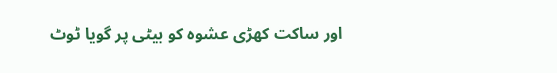اور ساکت کھڑی عشوہ کو بیٹی پر گویا ٹوٹ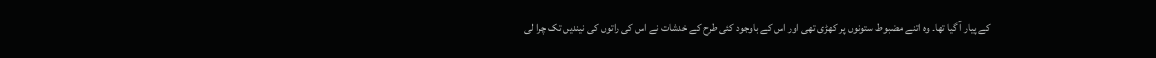کے پیار آ گیا تھا۔ وہ اتنے مضبوط ستونوں پر کھڑی تھی اور اس کے باوجود کئی طرح کے خدشات نے اس کی راتوں کی نیندیں تک چرا لی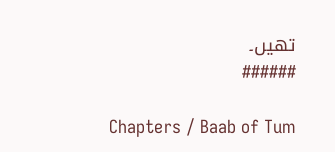تھیں۔
######

Chapters / Baab of Tum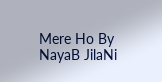Mere Ho By NayaB JilaNi